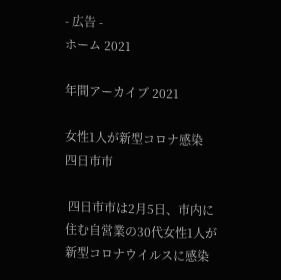- 広告 -
ホーム 2021

年間アーカイブ 2021

女性1人が新型コロナ感染 四日市市

 四日市市は2月5日、市内に住む自営業の30代女性1人が新型コロナウイルスに感染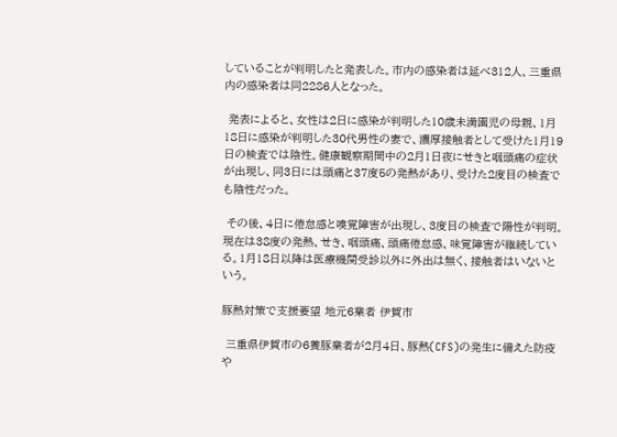していることが判明したと発表した。市内の感染者は延べ312人、三重県内の感染者は同2286人となった。

 発表によると、女性は2日に感染が判明した10歳未満園児の母親、1月18日に感染が判明した30代男性の妻で、濃厚接触者として受けた1月19日の検査では陰性。健康観察期間中の2月1日夜にせきと咽頭痛の症状が出現し、同3日には頭痛と37度5の発熱があり、受けた2度目の検査でも陰性だった。

 その後、4日に倦怠感と嗅覚障害が出現し、3度目の検査で陽性が判明。現在は38度の発熱、せき、咽頭痛、頭痛倦怠感、味覚障害が継続している。1月18日以降は医療機関受診以外に外出は無く、接触者はいないという。

豚熱対策で支援要望 地元6業者 伊賀市

 三重県伊賀市の6養豚業者が2月4日、豚熱(CFS)の発生に備えた防疫や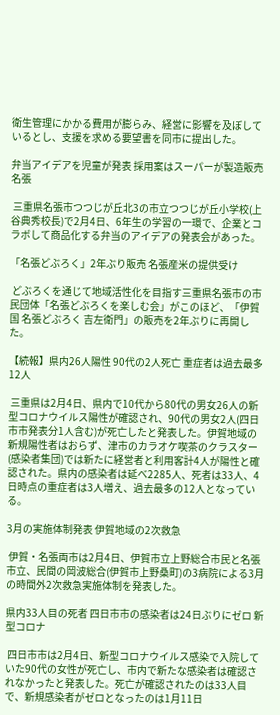衛生管理にかかる費用が膨らみ、経営に影響を及ぼしているとし、支援を求める要望書を同市に提出した。

弁当アイデアを児童が発表 採用案はスーパーが製造販売 名張

 三重県名張市つつじが丘北3の市立つつじが丘小学校(上谷典秀校長)で2月4日、6年生の学習の一環で、企業とコラボして商品化する弁当のアイデアの発表会があった。

「名張どぶろく」2年ぶり販売 名張産米の提供受け

 どぶろくを通じて地域活性化を目指す三重県名張市の市民団体「名張どぶろくを楽しむ会」がこのほど、「伊賀国 名張どぶろく 吉左衛門」の販売を2年ぶりに再開した。

【続報】県内26人陽性 90代の2人死亡 重症者は過去最多12人

 三重県は2月4日、県内で10代から80代の男女26人の新型コロナウイルス陽性が確認され、90代の男女2人(四日市市発表分1人含む)が死亡したと発表した。伊賀地域の新規陽性者はおらず、津市のカラオケ喫茶のクラスター(感染者集団)では新たに経営者と利用客計4人が陽性と確認された。県内の感染者は延べ2285人、死者は33人、4日時点の重症者は3人増え、過去最多の12人となっている。

3月の実施体制発表 伊賀地域の2次救急

 伊賀・名張両市は2月4日、伊賀市立上野総合市民と名張市立、民間の岡波総合(伊賀市上野桑町)の3病院による3月の時間外2次救急実施体制を発表した。

県内33人目の死者 四日市市の感染者は24日ぶりにゼロ 新型コロナ

 四日市市は2月4日、新型コロナウイルス感染で入院していた90代の女性が死亡し、市内で新たな感染者は確認されなかったと発表した。死亡が確認されたのは33人目で、新規感染者がゼロとなったのは1月11日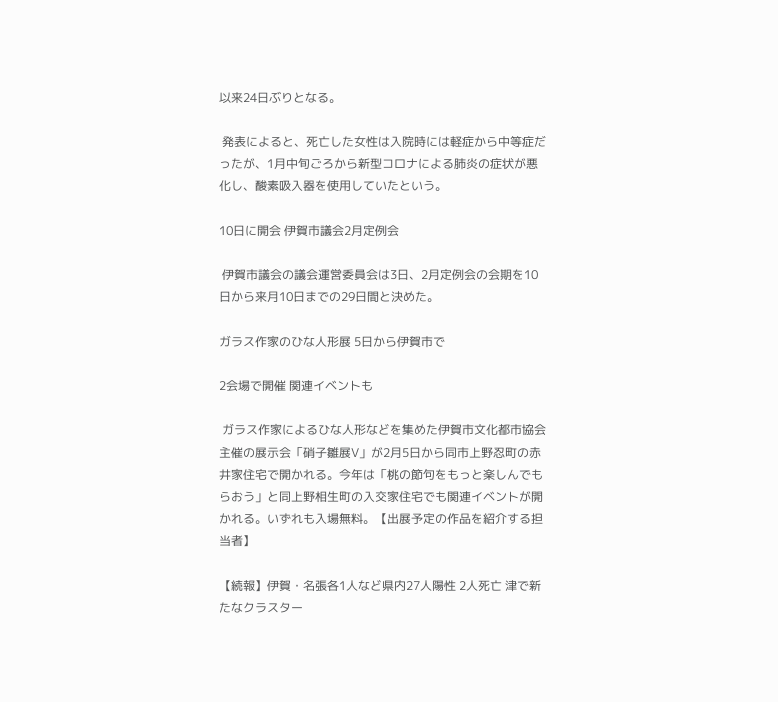以来24日ぶりとなる。

 発表によると、死亡した女性は入院時には軽症から中等症だったが、1月中旬ごろから新型コロナによる肺炎の症状が悪化し、酸素吸入器を使用していたという。

10日に開会 伊賀市議会2月定例会

 伊賀市議会の議会運営委員会は3日、2月定例会の会期を10日から来月10日までの29日間と決めた。

ガラス作家のひな人形展 5日から伊賀市で

2会場で開催 関連イベントも

 ガラス作家によるひな人形などを集めた伊賀市文化都市協会主催の展示会「硝子雛展Ⅴ」が2月5日から同市上野忍町の赤井家住宅で開かれる。今年は「桃の節句をもっと楽しんでもらおう」と同上野相生町の入交家住宅でも関連イベントが開かれる。いずれも入場無料。【出展予定の作品を紹介する担当者】

【続報】伊賀・名張各1人など県内27人陽性 2人死亡 津で新たなクラスター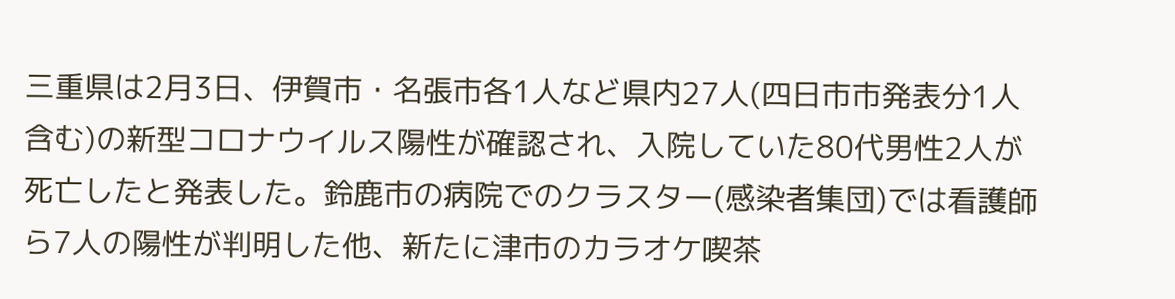三重県は2月3日、伊賀市・名張市各1人など県内27人(四日市市発表分1人含む)の新型コロナウイルス陽性が確認され、入院していた80代男性2人が死亡したと発表した。鈴鹿市の病院でのクラスター(感染者集団)では看護師ら7人の陽性が判明した他、新たに津市のカラオケ喫茶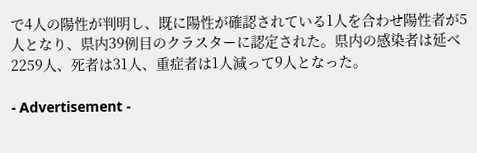で4人の陽性が判明し、既に陽性が確認されている1人を合わせ陽性者が5人となり、県内39例目のクラスターに認定された。県内の感染者は延べ2259人、死者は31人、重症者は1人減って9人となった。

- Advertisement -